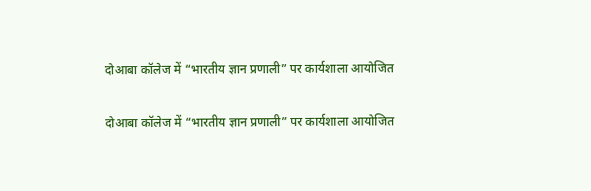दोआबा कॉलेज में “भारतीय ज्ञान प्रणाली” पर कार्यशाला आयोजित

दोआबा कॉलेज में “भारतीय ज्ञान प्रणाली” पर कार्यशाला आयोजित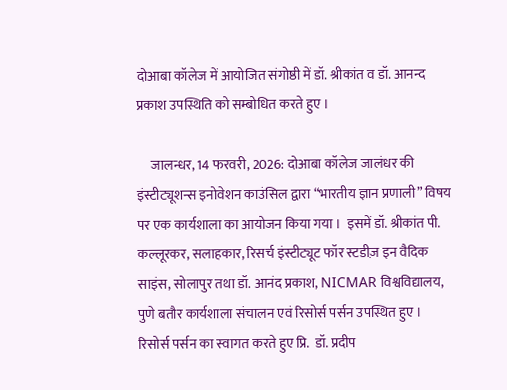दोआबा कॉलेज में आयोजित संगोष्ठी में डॉ. श्रीकांत व डॉ. आनन्द प्रकाश उपस्थिति को सम्बोधित करते हुए ।

     जालन्धर, 14 फरवरी, 2026: दोआबा कॉलेज जालंधर की इंस्टीट्यूशन्स इनोवेशन काउंसिल द्वारा “भारतीय ज्ञान प्रणाली” विषय पर एक कार्यशाला का आयोजन किया गया ।  इसमें डॉ. श्रीकांत पी. कल्लूरकर, सलाहकार, रिसर्च इंस्टीट्यूट फॉर स्टडीज़ इन वैदिक साइंस, सोलापुर तथा डॉ. आनंद प्रकाश, NICMAR विश्वविद्यालय, पुणे बतौर कार्यशाला संचालन एवं रिसोर्स पर्सन उपस्थित हुए । रिसोर्स पर्सन का स्वागत करते हुए प्रि.  डॉ. प्रदीप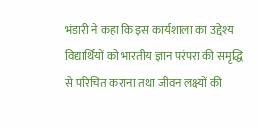भंडारी ने कहा कि इस कार्यशाला का उद्देश्य विद्यार्थियों को भारतीय ज्ञान परंपरा की समृद्धि से परिचित कराना तथा जीवन लक्ष्यों की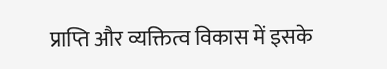प्राप्ति और व्यक्तित्व विकास में इसके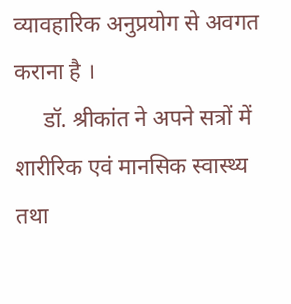व्यावहारिक अनुप्रयोग से अवगत कराना है ।
     डॉ. श्रीकांत ने अपने सत्रों में शारीरिक एवं मानसिक स्वास्थ्य तथा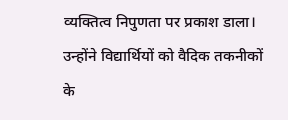व्यक्तित्व निपुणता पर प्रकाश डाला। उन्होंने विद्यार्थियों को वैदिक तकनीकों के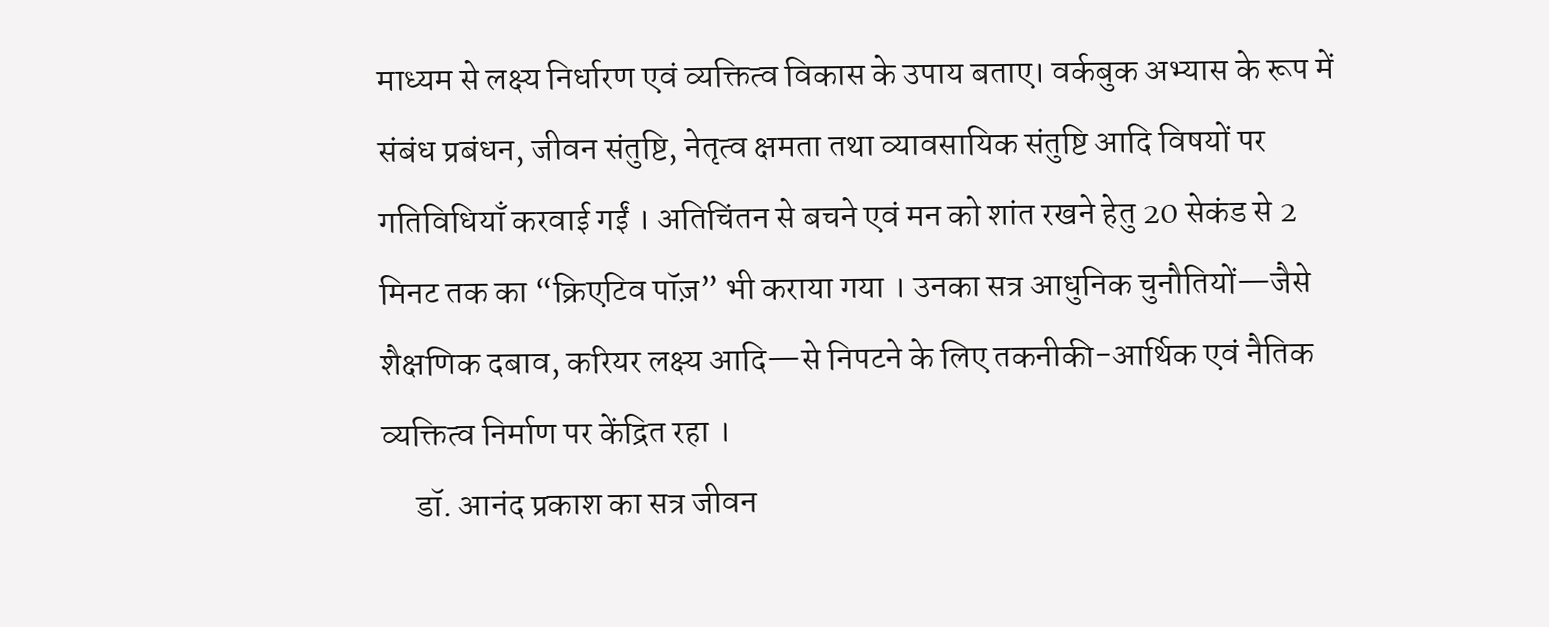माध्यम से लक्ष्य निर्धारण एवं व्यक्तित्व विकास के उपाय बताए। वर्कबुक अभ्यास के रूप में संबंध प्रबंधन, जीवन संतुष्टि, नेतृत्व क्षमता तथा व्यावसायिक संतुष्टि आदि विषयों पर गतिविधियाँ करवाई गईं । अतिचिंतन से बचने एवं मन को शांत रखने हेतु 20 सेकंड से 2 मिनट तक का “क्रिएटिव पॉज़” भी कराया गया । उनका सत्र आधुनिक चुनौतियों—जैसे शैक्षणिक दबाव, करियर लक्ष्य आदि—से निपटने के लिए तकनीकी-आर्थिक एवं नैतिक व्यक्तित्व निर्माण पर केंद्रित रहा ।
     डॉ. आनंद प्रकाश का सत्र जीवन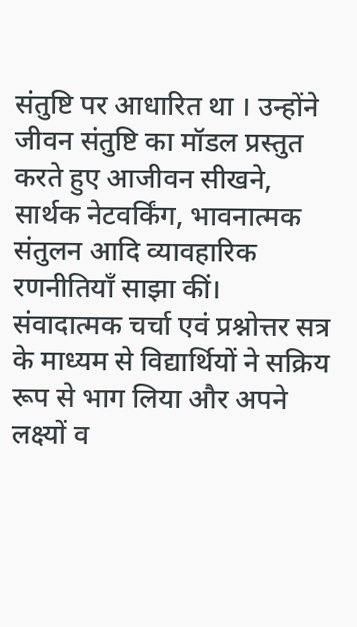संतुष्टि पर आधारित था । उन्होंने जीवन संतुष्टि का मॉडल प्रस्तुत करते हुए आजीवन सीखने, सार्थक नेटवर्किंग, भावनात्मक संतुलन आदि व्यावहारिक रणनीतियाँ साझा कीं। संवादात्मक चर्चा एवं प्रश्नोत्तर सत्र के माध्यम से विद्यार्थियों ने सक्रिय रूप से भाग लिया और अपने लक्ष्यों व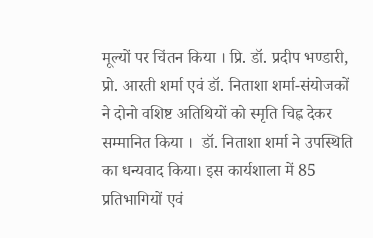मूल्यों पर चिंतन किया । प्रि. डॉ. प्रदीप भण्डारी, प्रो. आरती शर्मा एवं डॉ. निताशा शर्मा-संयोजकों ने दोनो वशिष्ट अतिथियों को स्मृति चिह्न देकर सम्मानित किया ।  डॉ. निताशा शर्मा ने उपस्थिति का धन्यवाद किया। इस कार्यशाला में 85 प्रतिभागियों एवं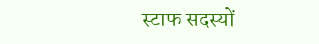स्टाफ सदस्यों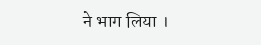ने भाग लिया ।